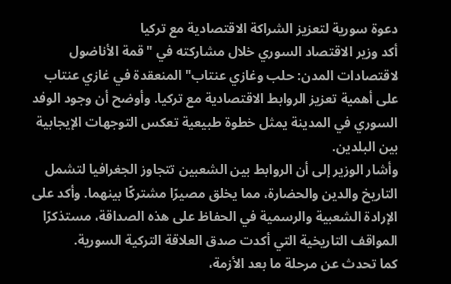دعوة سورية لتعزيز الشراكة الاقتصادية مع تركيا
أكد وزير الاقتصاد السوري خلال مشاركته في "قمة الأناضول لاقتصادات المدن: حلب وغازي عنتاب" المنعقدة في غازي عنتاب على أهمية تعزيز الروابط الاقتصادية مع تركيا. وأوضح أن وجود الوفد السوري في المدينة يمثل خطوة طبيعية تعكس التوجهات الإيجابية بين البلدين.
وأشار الوزير إلى أن الروابط بين الشعبين تتجاوز الجغرافيا لتشمل التاريخ والدين والحضارة، مما يخلق مصيرًا مشتركًا بينهما. وأكد على الإرادة الشعبية والرسمية في الحفاظ على هذه الصداقة، مستذكرًا المواقف التاريخية التي أكدت صدق العلاقة التركية السورية.
كما تحدث عن مرحلة ما بعد الأزمة،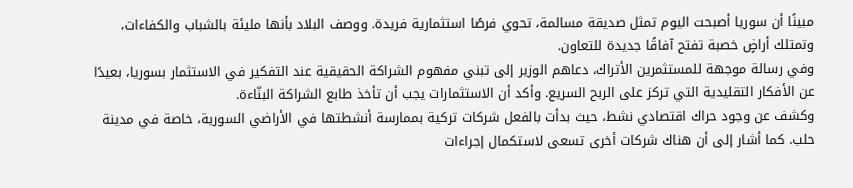مبينًا أن سوريا أصبحت اليوم تمثل صديقة مسالمة، تحوي فرصًا استثمارية فريدة. ووصف البلاد بأنها مليئة بالشباب والكفاءات، وتمتلك أراضٍ خصبة تفتح آفاقًا جديدة للتعاون.
وفي رسالة موجهة للمستثمرين الأتراك، دعاهم الوزير إلى تبني مفهوم الشراكة الحقيقية عند التفكير في الاستثمار بسوريا، بعيدًا عن الأفكار التقليدية التي تركز على الربح السريع. وأكد أن الاستثمارات يجب أن تأخذ طابع الشراكة البنّاءة.
وكشف عن وجود حراك اقتصادي نشط، حيث بدأت بالفعل شركات تركية بممارسة أنشطتها في الأراضي السورية، خاصة في مدينة حلب. كما أشار إلى أن هناك شركات أخرى تسعى لاستكمال إجراءات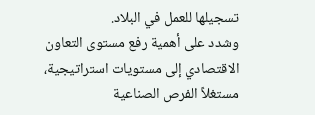تسجيلها للعمل في البلاد.
وشدد على أهمية رفع مستوى التعاون الاقتصادي إلى مستويات استراتيجية، مستغلاً الفرص الصناعية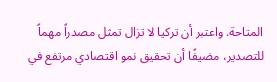المتاحة. واعتبر أن تركيا لا تزال تمثل مصدراً مهماً للتصدير، مضيفًا أن تحقيق نمو اقتصادي مرتفع في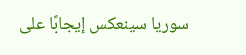سوريا سينعكس إيجابًا على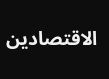الاقتصادين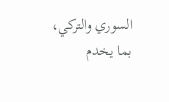السوري والتركي، بما يخدم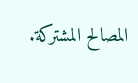المصالح المشتركة.